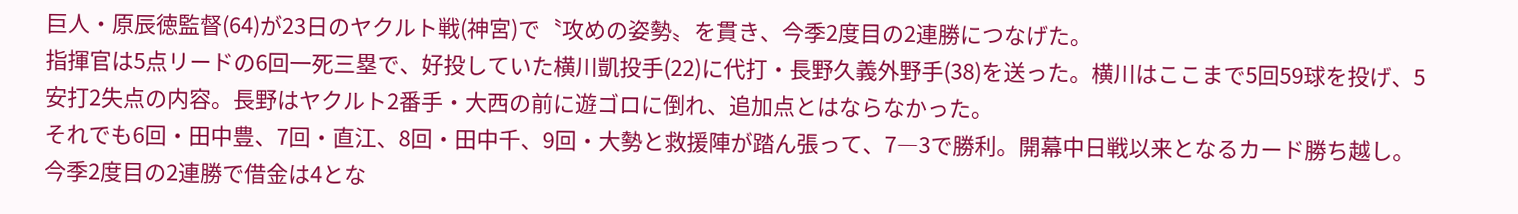巨人・原辰徳監督(64)が23日のヤクルト戦(神宮)で〝攻めの姿勢〟を貫き、今季2度目の2連勝につなげた。
指揮官は5点リードの6回一死三塁で、好投していた横川凱投手(22)に代打・長野久義外野手(38)を送った。横川はここまで5回59球を投げ、5安打2失点の内容。長野はヤクルト2番手・大西の前に遊ゴロに倒れ、追加点とはならなかった。
それでも6回・田中豊、7回・直江、8回・田中千、9回・大勢と救援陣が踏ん張って、7―3で勝利。開幕中日戦以来となるカード勝ち越し。今季2度目の2連勝で借金は4とな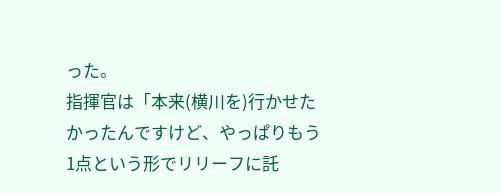った。
指揮官は「本来(横川を)行かせたかったんですけど、やっぱりもう1点という形でリリーフに託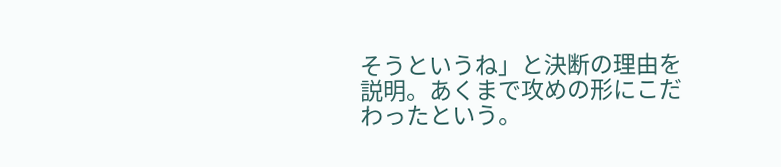そうというね」と決断の理由を説明。あくまで攻めの形にこだわったという。